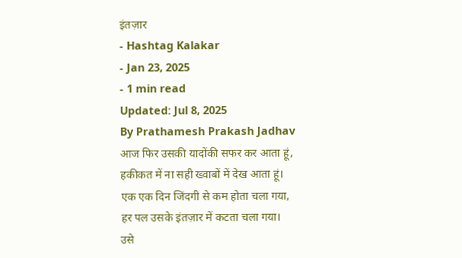इंतज़ार
- Hashtag Kalakar
- Jan 23, 2025
- 1 min read
Updated: Jul 8, 2025
By Prathamesh Prakash Jadhav
आज फिर उसकी यादोंकी सफर कर आता हूं,
हकीकत में ना सही ख्वाबों में देख आता हूं।
एक एक दिन जिंदगी से कम होता चला गया,
हर पल उसके इंतज़ार में कटता चला गया।
उसे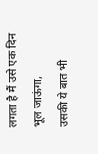लगता है मैं उसे एक दिन भूल जाऊंगा,
उसकी ये बात भी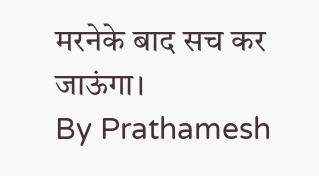मरनेके बाद सच कर जाऊंगा।
By Prathamesh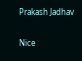Prakash Jadhav

Nice